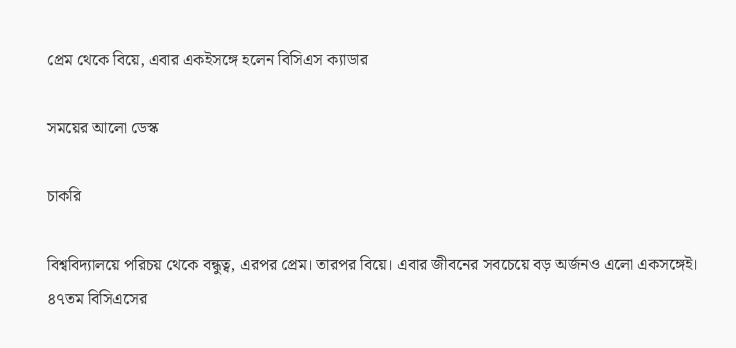প্রেম থেকে বিয়ে, এবার একইসঙ্গে হলেন বিসিএস ক্যাডার

সময়ের আলো ডেস্ক

চাকরি

বিশ্ববিদ্যালয়ে পরিচয় থেকে বন্ধুত্ব, এরপর প্রেম। তারপর বিয়ে। এবার জীবনের সবচেয়ে বড় অর্জনও এলো একসঙ্গেই। ৪৭তম বিসিএসের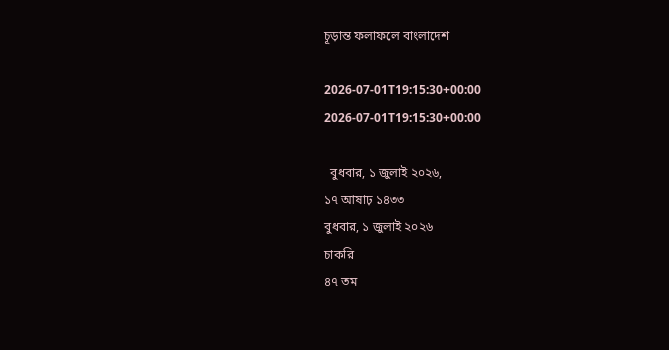চূড়ান্ত ফলাফলে বাংলাদেশ

2026-07-01T19:15:30+00:00
2026-07-01T19:15:30+00:00

  বুধবার, ১ জুলাই ২০২৬,
১৭ আষাঢ় ১৪৩৩
বুধবার, ১ জুলাই ২০২৬
চাকরি
৪৭ তম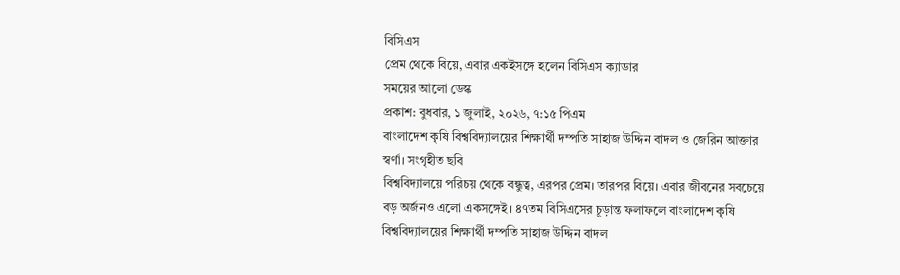বিসিএস
প্রেম থেকে বিয়ে, এবার একইসঙ্গে হলেন বিসিএস ক্যাডার
সময়ের আলো ডেস্ক
প্রকাশ: বুধবার, ১ জুলাই, ২০২৬, ৭:১৫ পিএম
বাংলাদেশ কৃষি বিশ্ববিদ্যালয়ের শিক্ষার্থী দম্পতি সাহাজ উদ্দিন বাদল ও জেরিন আক্তার স্বর্ণা। সংগৃহীত ছবি
বিশ্ববিদ্যালয়ে পরিচয় থেকে বন্ধুত্ব, এরপর প্রেম। তারপর বিয়ে। এবার জীবনের সবচেয়ে বড় অর্জনও এলো একসঙ্গেই। ৪৭তম বিসিএসের চূড়ান্ত ফলাফলে বাংলাদেশ কৃষি বিশ্ববিদ্যালয়ের শিক্ষার্থী দম্পতি সাহাজ উদ্দিন বাদল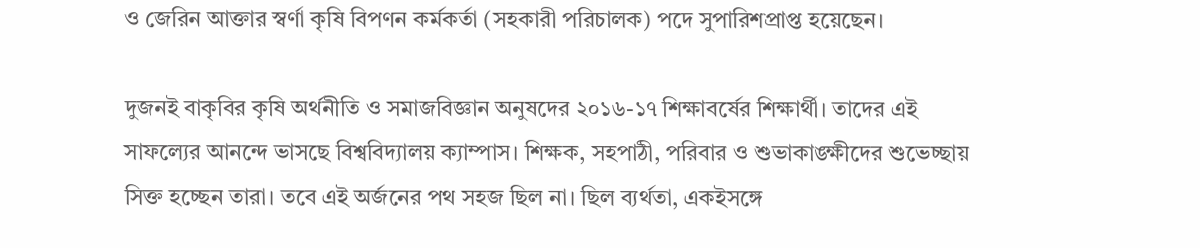ও জেরিন আক্তার স্বর্ণা কৃষি বিপণন কর্মকর্তা (সহকারী পরিচালক) পদে সুপারিশপ্রাপ্ত হয়েছেন।

দুজনই বাকৃবির কৃষি অর্থনীতি ও সমাজবিজ্ঞান অনুষদের ২০১৬-১৭ শিক্ষাবর্ষের শিক্ষার্থী। তাদের এই সাফল্যের আনন্দে ভাসছে বিশ্ববিদ্যালয় ক্যাম্পাস। শিক্ষক, সহপাঠী, পরিবার ও শুভাকাঙ্ক্ষীদের শুভেচ্ছায় সিক্ত হচ্ছেন তারা। তবে এই অর্জনের পথ সহজ ছিল না। ছিল ব্যর্থতা, একইসঙ্গে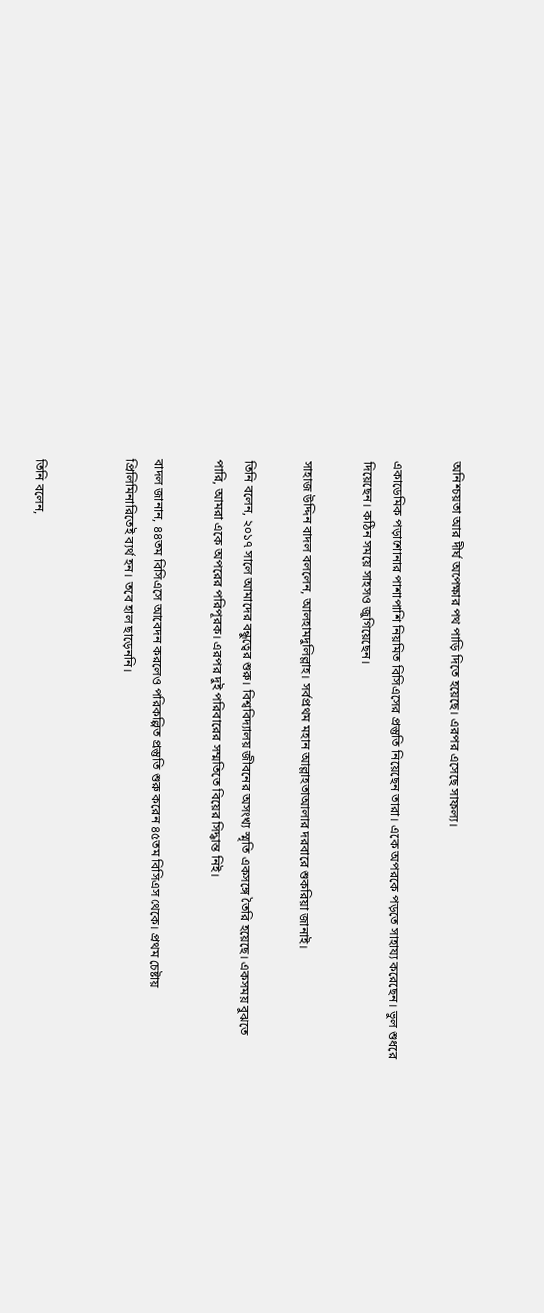অনিশ্চয়তা আর দীর্ঘ অপেক্ষার পথ পাড়ি দিতে হয়েছে। এরপর এসেছে সাফল্য।

একাডেমিক পড়াশোনার পাশাপাশি নিয়মিত বিসিএসের প্রস্তুতি নিয়েছেন তারা। একে অপরকে পড়তে সাহায্য করেছেন। ভুল শুধরে দিয়েছেন। কঠিন সময়ে সাহসও জুগিয়েছেন।

সাহাজ উদ্দিন বাদল বললেন, আলহামদুলিল্লাহ। সর্বপ্রথম মহান আল্লাহতাআলার দরবারে শুকরিয়া জানাই।

তিনি বলেন, ২০১৭ সালে আমাদের বন্ধুত্বের শুরু। বিশ্ববিদ্যালয় জীবনের অসংখ্য স্মৃতি একসঙ্গে তৈরি হয়েছে। একসময় বুঝতে পারি, আমরা একে অপরের পরিপূরক। এরপর দুই পরিবারের সম্মতিতে বিয়ের সিদ্ধান্ত নিই।

বাদল জানান, ৪৪তম বিসিএসে আবেদন করলেও পরিকল্পিত প্রস্তুতি শুরু করেন ৪৫তম বিসিএস থেকে। প্রথম চেষ্টায় প্রিলিমিনারিতেই ব্যর্থ হন। তবে হাল ছাড়েননি।


তিনি বলেন,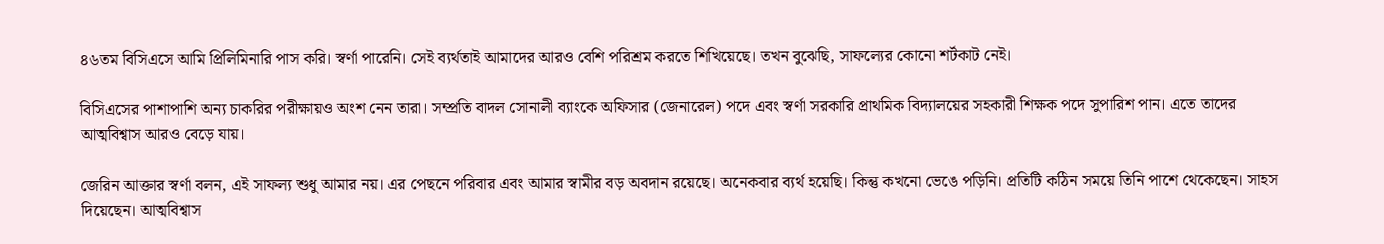৪৬তম বিসিএসে আমি প্রিলিমিনারি পাস করি। স্বর্ণা পারেনি। সেই ব্যর্থতাই আমাদের আরও বেশি পরিশ্রম করতে শিখিয়েছে। তখন বুঝেছি, সাফল্যের কোনো শর্টকাট নেই।

বিসিএসের পাশাপাশি অন্য চাকরির পরীক্ষায়ও অংশ নেন তারা। সম্প্রতি বাদল সোনালী ব্যাংকে অফিসার (জেনারেল) পদে এবং স্বর্ণা সরকারি প্রাথমিক বিদ্যালয়ের সহকারী শিক্ষক পদে সুপারিশ পান। এতে তাদের আত্মবিশ্বাস আরও বেড়ে যায়।

জেরিন আক্তার স্বর্ণা বলন, এই সাফল্য শুধু আমার নয়। এর পেছনে পরিবার এবং আমার স্বামীর বড় অবদান রয়েছে। অনেকবার ব্যর্থ হয়েছি। কিন্তু কখনো ভেঙে পড়িনি। প্রতিটি কঠিন সময়ে তিনি পাশে থেকেছেন। সাহস দিয়েছেন। আত্মবিশ্বাস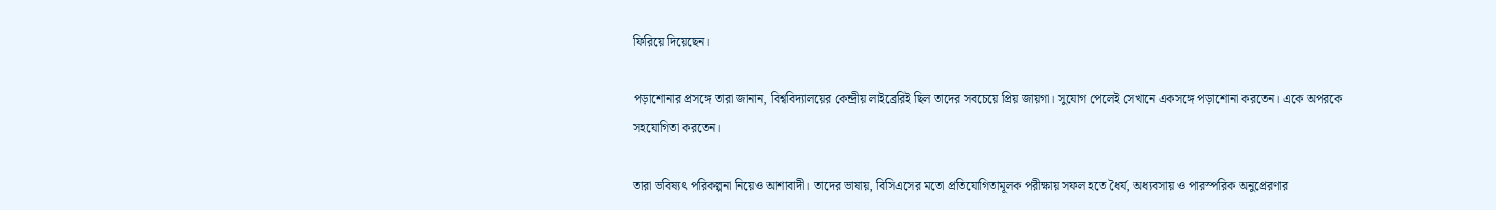ফিরিয়ে দিয়েছেন।

পড়াশোনার প্রসঙ্গে তারা জানান, বিশ্ববিদ্যালয়ের কেন্দ্রীয় লাইব্রেরিই ছিল তাদের সবচেয়ে প্রিয় জায়গা। সুযোগ পেলেই সেখানে একসঙ্গে পড়াশোনা করতেন। একে অপরকে সহযোগিতা করতেন।

তারা ভবিষ্যৎ পরিকল্পনা নিয়েও আশাবাদী। তাদের ভাষায়, বিসিএসের মতো প্রতিযোগিতামূলক পরীক্ষায় সফল হতে ধৈর্য, অধ্যবসায় ও পারস্পরিক অনুপ্রেরণার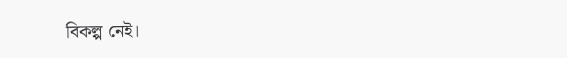বিকল্প নেই।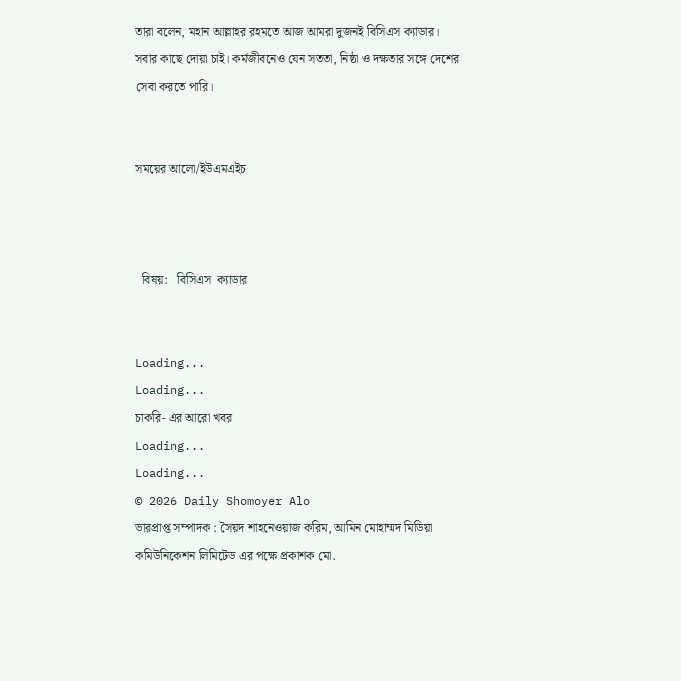তারা বলেন, মহান আল্লাহর রহমতে আজ আমরা দুজনই বিসিএস ক্যাডার। সবার কাছে দোয়া চাই। কর্মজীবনেও যেন সততা, নিষ্ঠা ও দক্ষতার সঙ্গে দেশের সেবা করতে পারি।


সময়ের আলো/ইউএমএইচ



  বিষয়:   বিসিএস  ক্যাডার


Loading...
Loading...
চাকরি- এর আরো খবর
Loading...
Loading...
© 2026 Daily Shomoyer Alo
ভারপ্রাপ্ত সম্পাদক : সৈয়দ শাহনেওয়াজ করিম, আমিন মোহাম্মদ মিডিয়া কমিউনিকেশন লিমিটেড এর পক্ষে প্রকাশক মো.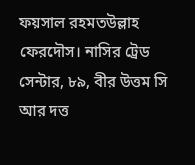ফয়সাল রহমতউল্লাহ ফেরদৌস। নাসির ট্রেড সেন্টার, ৮৯, বীর উত্তম সি আর দত্ত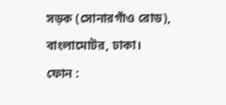সড়ক (সোনারগাঁও রোড), বাংলামোটর, ঢাকা।
ফোন :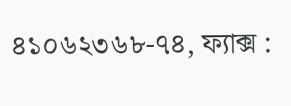৪১০৬২৩৬৮-৭৪, ফ্যাক্স :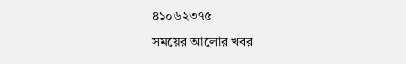৪১০৬২৩৭৫
সময়ের আলোর খবর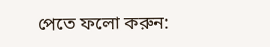পেতে ফলো করুন: